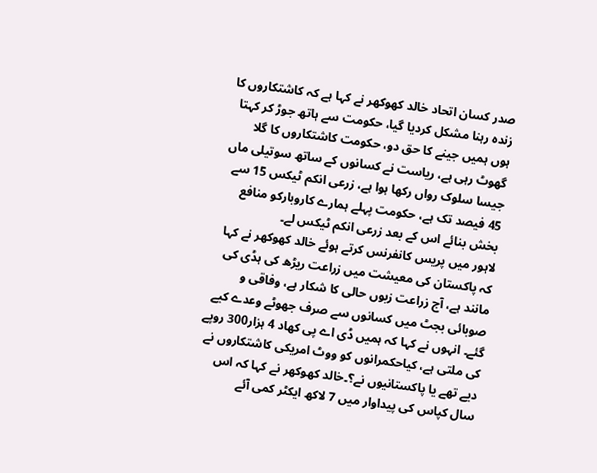صدر کسان اتحاد خالد کھوکھر نے کہا ہے کہ کاشتکاروں کا زندہ رہنا مشکل کردیا گیا، حکومت سے ہاتھ جوڑ کر کہتا ہوں ہمیں جینے کا حق دو، حکومت کاشتکاروں کا گلا گھوٹ رہی ہے، ریاست نے کسانوں کے ساتھ سوتیلی ماں جیسا سلوک رواں رکھا ہوا ہے، زرعی انکم ٹیکس 15 سے 45 فیصد تک ہے، حکومت پہلے ہمارے کاروبارکو منافع بخش بنائے اس کے بعد زرعی انکم ٹیکس لے۔
لاہور میں پریس کانفرنس کرتے ہوئے خالد کھوکھر نے کہا کہ پاکستان کی معیشت میں زراعت ریڑھ کی ہڈی کی مانند ہے، آج زراعت زبوں حالی کا شکار ہے، وفاقی و صوبائی بجٹ میں کسانوں سے صرف جھوٹے وعدے کیے گئے۔ انہوں نے کہا کہ ہمیں ڈی اے پی کھاد 4 ہزار300 روپے کی ملتی ہے، کیاحکمرانوں کو ووٹ امریکی کاشتکاروں نے دیے تھے یا پاکستانیوں نے؟۔خالد کھوکھر نے کہا کہ اس سال کپاس کی پیداوار میں 7 لاکھ ایکٹر کمی آئے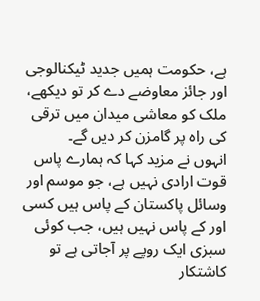ہے، حکومت ہمیں جدید ٹیکنالوجی اور جائز معاوضے دے کر تو دیکھے، ملک کو معاشی میدان میں ترقی کی راہ پر گامزن کر دیں گے۔
انہوں نے مزید کہا کہ ہمارے پاس قوت ارادی نہیں ہے، جو موسم اور وسائل پاکستان کے پاس ہیں کسی اور کے پاس نہیں ہیں، جب کوئی سبزی ایک روپے پر آجاتی ہے تو کاشتکار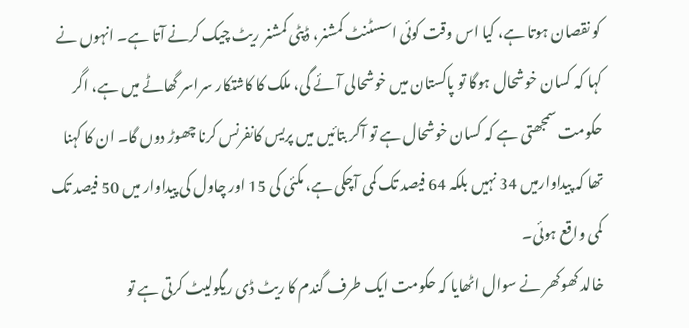کو نقصان ہوتا ہے، کیا اس وقت کوئی اسسٹنٹ کمشنر، ڈپٹی کمشنر ریٹ چیک کرنے آتا ہے۔ انہوں نے کہا کہ کسان خوشحال ہوگا تو پاکستان میں خوشحالی آئے گی، ملک کا کاشتکار سراسر گھاٹے میں ہے، اگر حکومت سمجھتی ہے کہ کسان خوشحال ہے تو آکر بتائیں میں پریس کانفرنس کرنا چھوڑ دوں گا۔ ان کا کہنا تھا کہ پیداوارمیں 34 نہیں بلکہ 64 فیصد تک کمی آچکی ہے، مکئی کی 15 اور چاول کی پیداوار میں 50 فیصد تک کمی واقع ہوئی۔
خالد کھوکھر نے سوال اٹھایا کہ حکومت ایک طرف گندم کا ریٹ ڈی ریگولیٹ کرتی ہے تو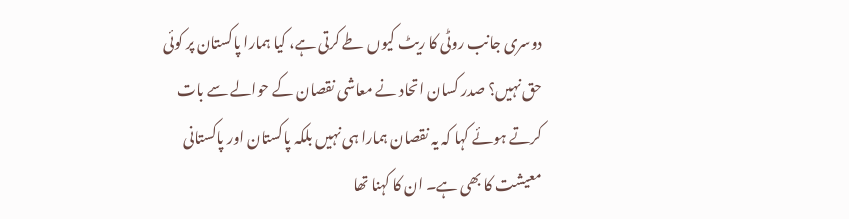دوسری جانب روٹی کا ریٹ کیوں طے کرتی ہے، کیا ہمارا پاکستان پر کوئی حق نہیں؟ صدر کسان اتحاد نے معاشی نقصان کے حوالے سے بات کرتے ہوئے کہا کہ یہ نقصان ہمارا ہی نہیں بلکہ پاکستان اور پاکستانی معیشت کا بھی ہے۔ ان کا کہنا تھا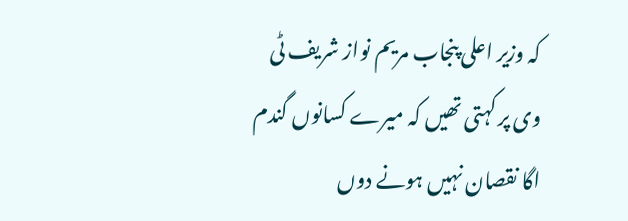کہ وزیر اعلی پنجاب مریم نواز شریف ٹی وی پر کہتی تھیں کہ میرے کسانوں گندم اگا نقصان نہیں ہونے دوں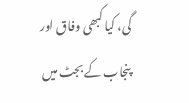گی، کیا کبھی وفاق اور پنجاب کے بجٹ میں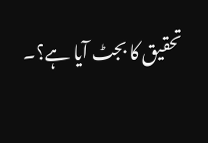تحقیق کا بجٹ آیا ہے؟۔